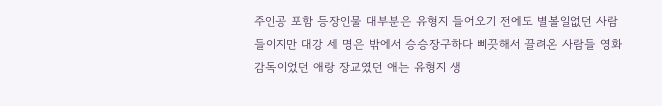주인공 포함 등장인물 대부분은 유형지 들어오기 전에도 별볼일없던 사람들이지만 대강 세 명은 밖에서 승승장구하다 삐끗해서 끌려온 사람들 영화감독이었던 애랑 장교였던 애는 유형지 생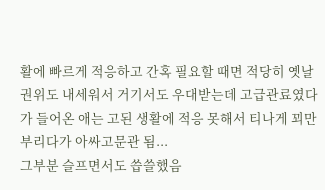활에 빠르게 적응하고 간혹 필요할 때면 적당히 옛날 권위도 내세워서 거기서도 우대받는데 고급관료였다가 들어온 애는 고된 생활에 적응 못해서 티나게 꾀만 부리다가 아싸고문관 됨...
그부분 슬프면서도 씁쓸했음